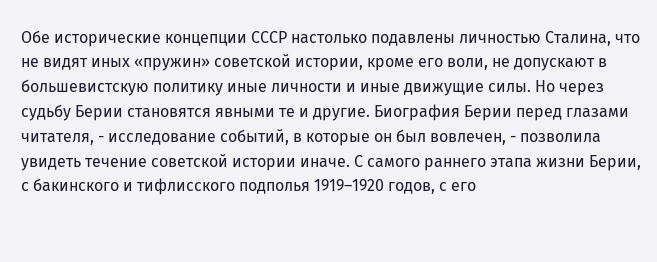Обе исторические концепции СССР настолько подавлены личностью Сталина, что не видят иных «пружин» советской истории, кроме его воли, не допускают в большевистскую политику иные личности и иные движущие силы. Но через судьбу Берии становятся явными те и другие. Биография Берии перед глазами читателя, - исследование событий, в которые он был вовлечен, - позволила увидеть течение советской истории иначе. С самого раннего этапа жизни Берии, с бакинского и тифлисского подполья 1919–1920 годов, с его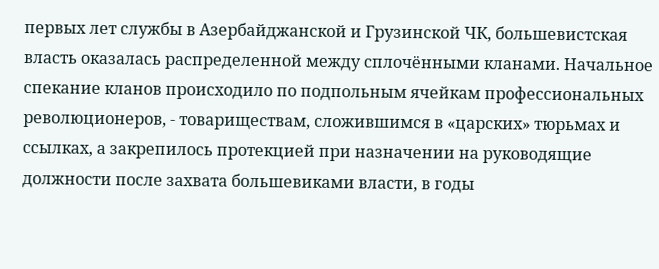первых лет службы в Азербайджанской и Грузинской ЧК, большевистская власть оказалась распределенной между сплочёнными кланами. Начальное спекание кланов происходило по подпольным ячейкам профессиональных революционеров, - товариществам, сложившимся в «царских» тюрьмах и ссылках, а закрепилось протекцией при назначении на руководящие должности после захвата большевиками власти, в годы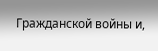Гражданской войны и,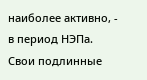наиболее активно, - в период НЭПа. Свои подлинные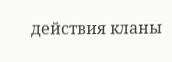действия кланы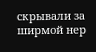скрывали за ширмой нер